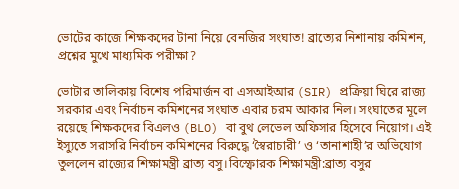ভোটের কাজে শিক্ষকদের টানা নিয়ে বেনজির সংঘাত! ব্রাত্যের নিশানায় কমিশন, প্রশ্নের মুখে মাধ্যমিক পরীক্ষা?

ভোটার তালিকায় বিশেষ পরিমার্জন বা এসআইআর (SIR) প্রক্রিয়া ঘিরে রাজ্য সরকার এবং নির্বাচন কমিশনের সংঘাত এবার চরম আকার নিল। সংঘাতের মূলে রয়েছে শিক্ষকদের বিএলও (BLO) বা বুথ লেভেল অফিসার হিসেবে নিয়োগ। এই ইস্যুতে সরাসরি নির্বাচন কমিশনের বিরুদ্ধে ‘স্বৈরাচারী’ ও ‘তানাশাহী’র অভিযোগ তুললেন রাজ্যের শিক্ষামন্ত্রী ব্রাত্য বসু।বিস্ফোরক শিক্ষামন্ত্রী:ব্রাত্য বসুর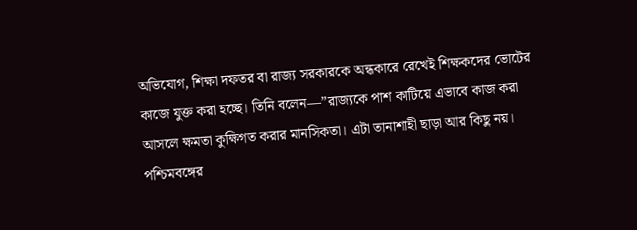অভিযোগ, শিক্ষা দফতর বা রাজ্য সরকারকে অন্ধকারে রেখেই শিক্ষকদের ভোটের কাজে যুক্ত করা হচ্ছে। তিনি বলেন—”রাজ্যকে পাশ কাটিয়ে এভাবে কাজ করা আসলে ক্ষমতা কুক্ষিগত করার মানসিকতা। এটা তানাশাহী ছাড়া আর কিছু নয়। পশ্চিমবঙ্গের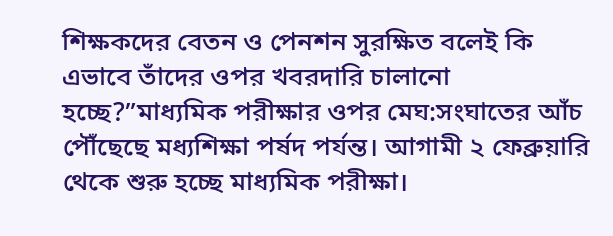শিক্ষকদের বেতন ও পেনশন সুরক্ষিত বলেই কি এভাবে তাঁদের ওপর খবরদারি চালানো হচ্ছে?”মাধ্যমিক পরীক্ষার ওপর মেঘ:সংঘাতের আঁচ পৌঁছেছে মধ্যশিক্ষা পর্ষদ পর্যন্ত। আগামী ২ ফেব্রুয়ারি থেকে শুরু হচ্ছে মাধ্যমিক পরীক্ষা।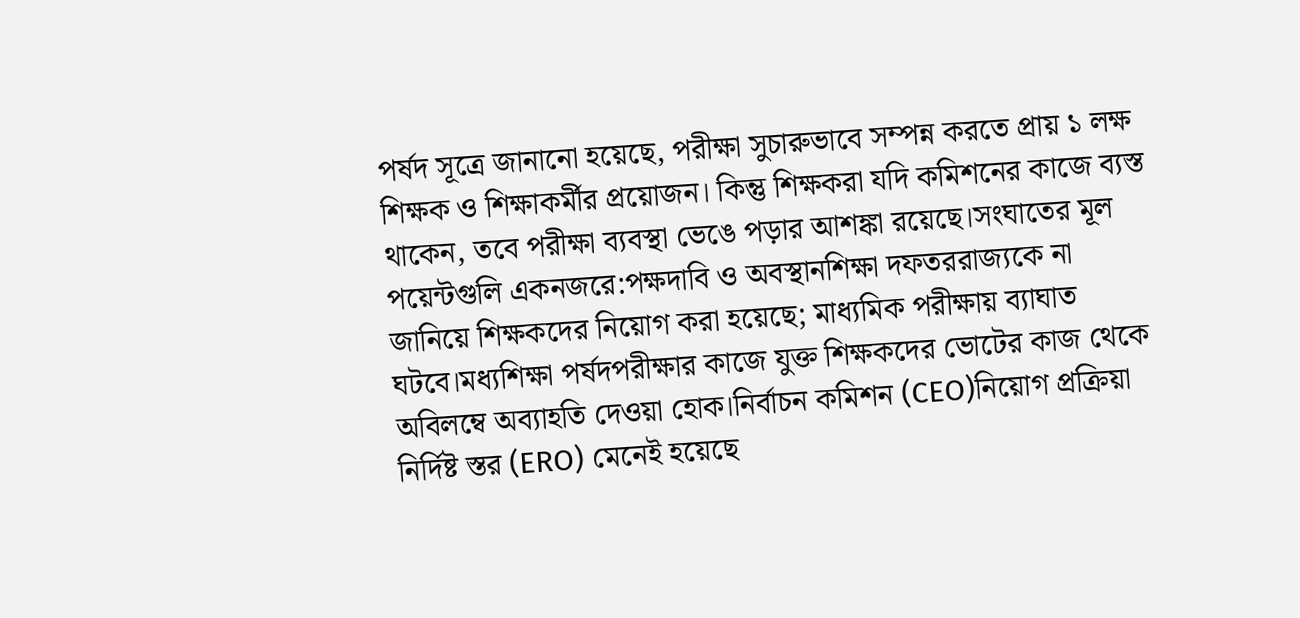পর্ষদ সূত্রে জানানো হয়েছে, পরীক্ষা সুচারুভাবে সম্পন্ন করতে প্রায় ১ লক্ষ শিক্ষক ও শিক্ষাকর্মীর প্রয়োজন। কিন্তু শিক্ষকরা যদি কমিশনের কাজে ব্যস্ত থাকেন, তবে পরীক্ষা ব্যবস্থা ভেঙে পড়ার আশঙ্কা রয়েছে।সংঘাতের মূল পয়েন্টগুলি একনজরে:পক্ষদাবি ও অবস্থানশিক্ষা দফতররাজ্যকে না জানিয়ে শিক্ষকদের নিয়োগ করা হয়েছে; মাধ্যমিক পরীক্ষায় ব্যাঘাত ঘটবে।মধ্যশিক্ষা পর্ষদপরীক্ষার কাজে যুক্ত শিক্ষকদের ভোটের কাজ থেকে অবিলম্বে অব্যাহতি দেওয়া হোক।নির্বাচন কমিশন (CEO)নিয়োগ প্রক্রিয়া নির্দিষ্ট স্তর (ERO) মেনেই হয়েছে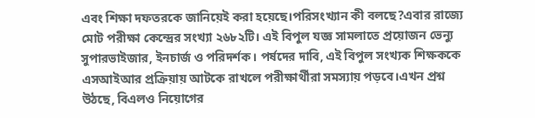এবং শিক্ষা দফতরকে জানিয়েই করা হয়েছে।পরিসংখ্যান কী বলছে?এবার রাজ্যে মোট পরীক্ষা কেন্দ্রের সংখ্যা ২৬৮২টি। এই বিপুল যজ্ঞ সামলাতে প্রয়োজন ভেন্যু সুপারভাইজার, ইনচার্জ ও পরিদর্শক। পর্ষদের দাবি, এই বিপুল সংখ্যক শিক্ষককে এসআইআর প্রক্রিয়ায় আটকে রাখলে পরীক্ষার্থীরা সমস্যায় পড়বে।এখন প্রশ্ন উঠছে, বিএলও নিয়োগের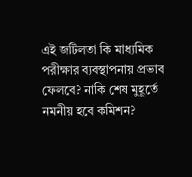এই জটিলতা কি মাধ্যমিক পরীক্ষার ব্যবস্থাপনায় প্রভাব ফেলবে? নাকি শেষ মুহূর্তে নমনীয় হবে কমিশন?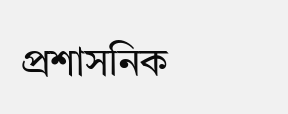প্রশাসনিক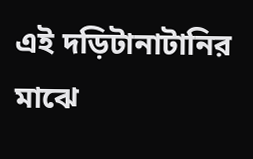এই দড়িটানাটানির মাঝে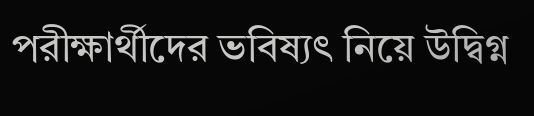পরীক্ষার্থীদের ভবিষ্যৎ নিয়ে উদ্বিগ্ন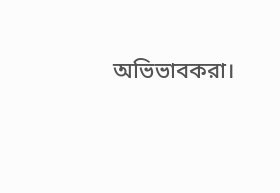অভিভাবকরা।